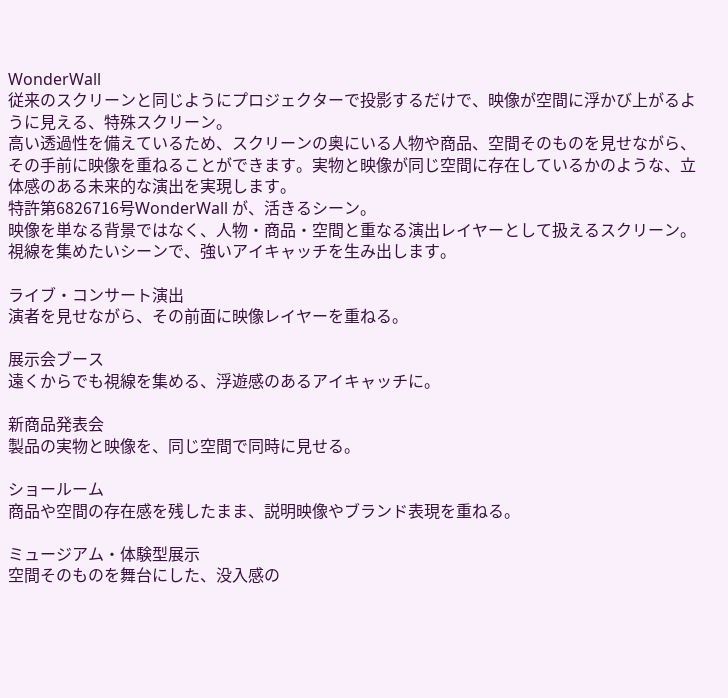WonderWall
従来のスクリーンと同じようにプロジェクターで投影するだけで、映像が空間に浮かび上がるように見える、特殊スクリーン。
高い透過性を備えているため、スクリーンの奥にいる人物や商品、空間そのものを見せながら、その手前に映像を重ねることができます。実物と映像が同じ空間に存在しているかのような、立体感のある未来的な演出を実現します。
特許第6826716号WonderWall が、活きるシーン。
映像を単なる背景ではなく、人物・商品・空間と重なる演出レイヤーとして扱えるスクリーン。視線を集めたいシーンで、強いアイキャッチを生み出します。

ライブ・コンサート演出
演者を見せながら、その前面に映像レイヤーを重ねる。

展示会ブース
遠くからでも視線を集める、浮遊感のあるアイキャッチに。

新商品発表会
製品の実物と映像を、同じ空間で同時に見せる。

ショールーム
商品や空間の存在感を残したまま、説明映像やブランド表現を重ねる。

ミュージアム・体験型展示
空間そのものを舞台にした、没入感の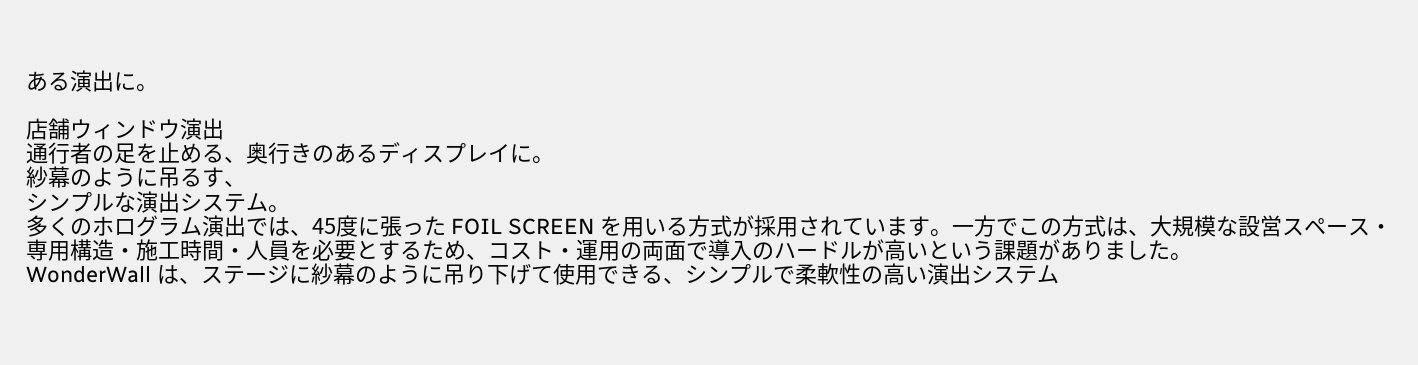ある演出に。

店舗ウィンドウ演出
通行者の足を止める、奥行きのあるディスプレイに。
紗幕のように吊るす、
シンプルな演出システム。
多くのホログラム演出では、45度に張った FOIL SCREEN を用いる方式が採用されています。一方でこの方式は、大規模な設営スペース・専用構造・施工時間・人員を必要とするため、コスト・運用の両面で導入のハードルが高いという課題がありました。
WonderWall は、ステージに紗幕のように吊り下げて使用できる、シンプルで柔軟性の高い演出システム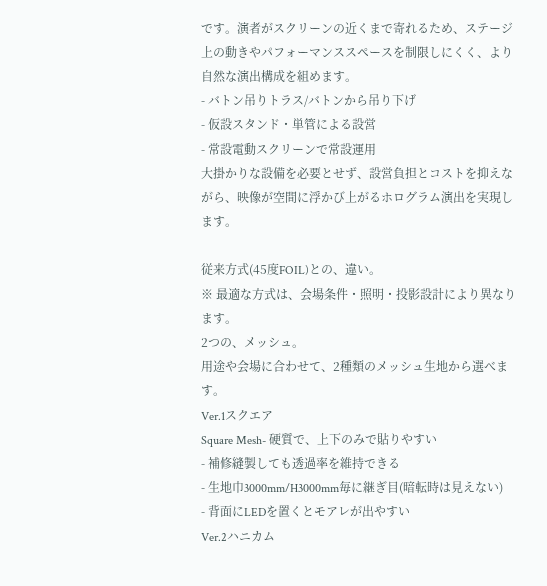です。演者がスクリーンの近くまで寄れるため、ステージ上の動きやパフォーマンススペースを制限しにくく、より自然な演出構成を組めます。
- バトン吊りトラス/バトンから吊り下げ
- 仮設スタンド・単管による設営
- 常設電動スクリーンで常設運用
大掛かりな設備を必要とせず、設営負担とコストを抑えながら、映像が空間に浮かび上がるホログラム演出を実現します。

従来方式(45度FOIL)との、違い。
※ 最適な方式は、会場条件・照明・投影設計により異なります。
2つの、メッシュ。
用途や会場に合わせて、2種類のメッシュ生地から選べます。
Ver.1スクエア
Square Mesh- 硬質で、上下のみで貼りやすい
- 補修縫製しても透過率を維持できる
- 生地巾3000mm/H3000mm毎に継ぎ目(暗転時は見えない)
- 背面にLEDを置くとモアレが出やすい
Ver.2ハニカム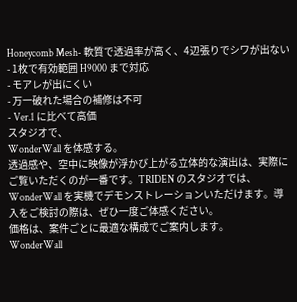Honeycomb Mesh- 軟質で透過率が高く、4辺張りでシワが出ない
- 1枚で有効範囲 H9000 まで対応
- モアレが出にくい
- 万一破れた場合の補修は不可
- Ver.1 に比べて高価
スタジオで、
WonderWall を体感する。
透過感や、空中に映像が浮かび上がる立体的な演出は、実際にご覧いただくのが一番です。TRIDEN のスタジオでは、WonderWall を実機でデモンストレーションいただけます。導入をご検討の際は、ぜひ一度ご体感ください。
価格は、案件ごとに最適な構成でご案内します。
WonderWall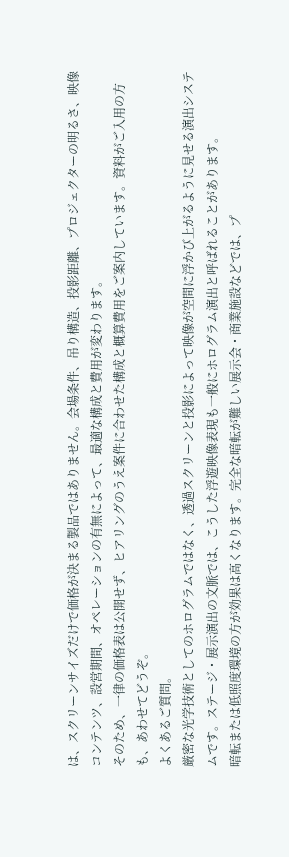は、スクリーンサイズだけで価格が決まる製品ではありません。会場条件、吊り構造、投影距離、プロジェクターの明るさ、映像コンテンツ、設営期間、オペレーションの有無によって、最適な構成と費用が変わります。
そのため、一律の価格表は公開せず、ヒアリングのうえ案件に合わせた構成と概算費用をご案内しています。資料がご入用の方も、あわせてどうぞ。
よくあるご質問。
厳密な光学技術としてのホログラムではなく、透過スクリーンと投影によって映像が空間に浮かび上がるように見せる演出システムです。ステージ・展示演出の文脈では、こうした浮遊映像表現も一般にホログラム演出と呼ばれることがあります。
暗転または低照度環境の方が効果は高くなります。完全な暗転が難しい展示会・商業施設などでは、プ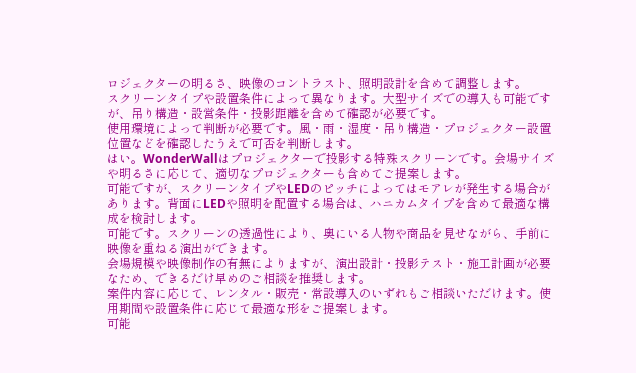ロジェクターの明るさ、映像のコントラスト、照明設計を含めて調整します。
スクリーンタイプや設置条件によって異なります。大型サイズでの導入も可能ですが、吊り構造・設営条件・投影距離を含めて確認が必要です。
使用環境によって判断が必要です。風・雨・湿度・吊り構造・プロジェクター設置位置などを確認したうえで可否を判断します。
はい。WonderWallはプロジェクターで投影する特殊スクリーンです。会場サイズや明るさに応じて、適切なプロジェクターも含めてご提案します。
可能ですが、スクリーンタイプやLEDのピッチによってはモアレが発生する場合があります。背面にLEDや照明を配置する場合は、ハニカムタイプを含めて最適な構成を検討します。
可能です。スクリーンの透過性により、奥にいる人物や商品を見せながら、手前に映像を重ねる演出ができます。
会場規模や映像制作の有無によりますが、演出設計・投影テスト・施工計画が必要なため、できるだけ早めのご相談を推奨します。
案件内容に応じて、レンタル・販売・常設導入のいずれもご相談いただけます。使用期間や設置条件に応じて最適な形をご提案します。
可能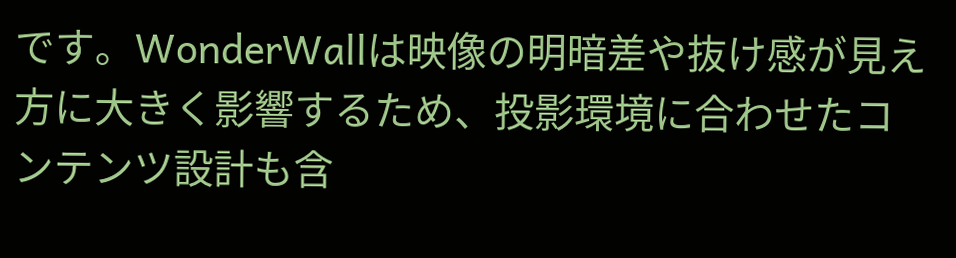です。WonderWallは映像の明暗差や抜け感が見え方に大きく影響するため、投影環境に合わせたコンテンツ設計も含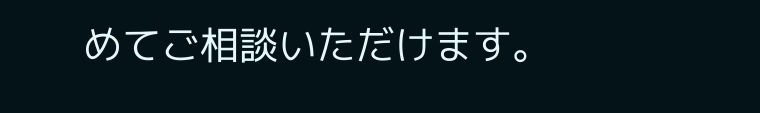めてご相談いただけます。